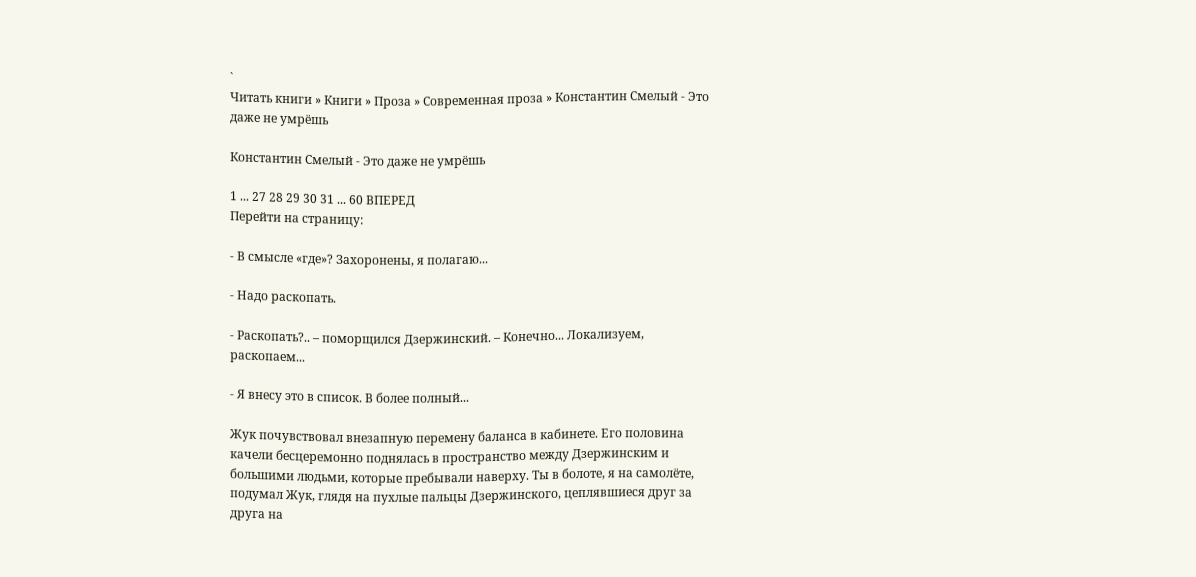`
Читать книги » Книги » Проза » Современная проза » Константин Смелый - Это даже не умрёшь

Константин Смелый - Это даже не умрёшь

1 ... 27 28 29 30 31 ... 60 ВПЕРЕД
Перейти на страницу:

- В смысле «где»? Захоронены, я полагаю...

- Надо раскопать.

- Раскопать?.. – поморщился Дзержинский. – Конечно... Локализуем, раскопаем...

- Я внесу это в список. В более полный...

Жук почувствовал внезапную перемену баланса в кабинете. Его половина качели бесцеремонно поднялась в пространство между Дзержинским и большими людьми, которые пребывали наверху. Ты в болоте, я на самолёте, подумал Жук, глядя на пухлые пальцы Дзержинского, цеплявшиеся друг за друга на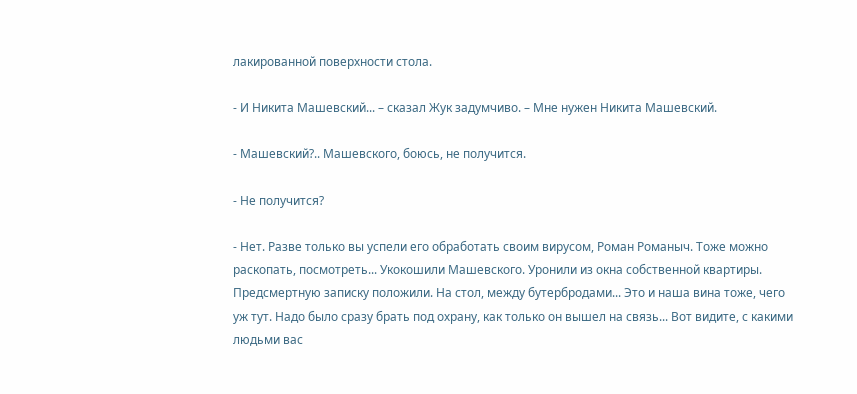лакированной поверхности стола.

- И Никита Машевский... – сказал Жук задумчиво. – Мне нужен Никита Машевский.

- Машевский?.. Машевского, боюсь, не получится.

- Не получится?

- Нет. Разве только вы успели его обработать своим вирусом, Роман Романыч. Тоже можно раскопать, посмотреть... Укокошили Машевского. Уронили из окна собственной квартиры. Предсмертную записку положили. На стол, между бутербродами... Это и наша вина тоже, чего уж тут. Надо было сразу брать под охрану, как только он вышел на связь... Вот видите, с какими людьми вас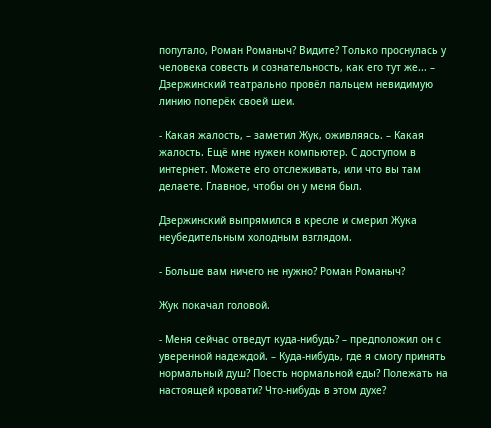попутало, Роман Романыч? Видите? Только проснулась у человека совесть и сознательность, как его тут же... – Дзержинский театрально провёл пальцем невидимую линию поперёк своей шеи.

- Какая жалость, – заметил Жук, оживляясь. – Какая жалость. Ещё мне нужен компьютер. С доступом в интернет. Можете его отслеживать, или что вы там делаете. Главное, чтобы он у меня был.

Дзержинский выпрямился в кресле и смерил Жука неубедительным холодным взглядом.

- Больше вам ничего не нужно? Роман Романыч?

Жук покачал головой.

- Меня сейчас отведут куда-нибудь? – предположил он с уверенной надеждой. – Куда-нибудь, где я смогу принять нормальный душ? Поесть нормальной еды? Полежать на настоящей кровати? Что-нибудь в этом духе?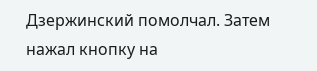Дзержинский помолчал. Затем нажал кнопку на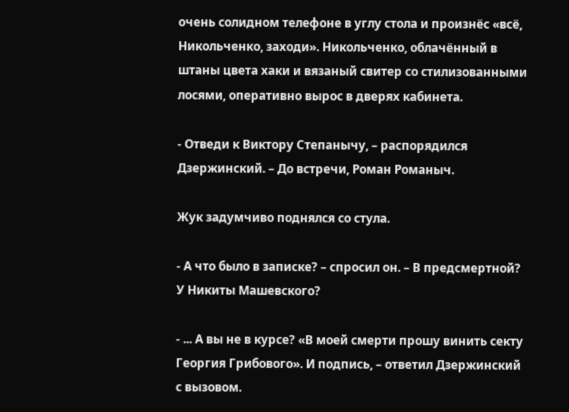очень солидном телефоне в углу стола и произнёс «всё, Никольченко, заходи». Никольченко, облачённый в штаны цвета хаки и вязаный свитер со стилизованными лосями, оперативно вырос в дверях кабинета.

- Отведи к Виктору Степанычу, – распорядился Дзержинский. – До встречи, Роман Романыч.

Жук задумчиво поднялся со стула.

- А что было в записке? – спросил он. – В предсмертной? У Никиты Машевского?

- ... А вы не в курсе? «В моей смерти прошу винить секту Георгия Грибового». И подпись, – ответил Дзержинский с вызовом.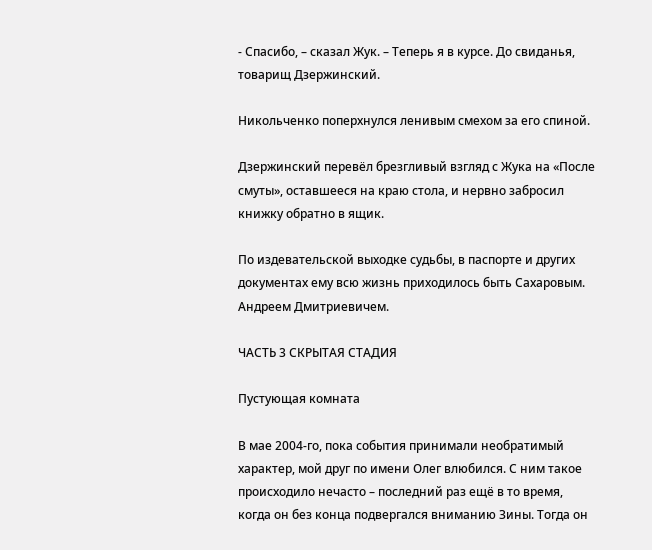- Спасибо, – сказал Жук. – Теперь я в курсе. До свиданья, товарищ Дзержинский.

Никольченко поперхнулся ленивым смехом за его спиной.

Дзержинский перевёл брезгливый взгляд с Жука на «После смуты», оставшееся на краю стола, и нервно забросил книжку обратно в ящик.

По издевательской выходке судьбы, в паспорте и других документах ему всю жизнь приходилось быть Сахаровым. Андреем Дмитриевичем.

ЧАСТЬ 3 СКРЫТАЯ СТАДИЯ

Пустующая комната

В мае 2004-го, пока события принимали необратимый характер, мой друг по имени Олег влюбился. С ним такое происходило нечасто – последний раз ещё в то время, когда он без конца подвергался вниманию Зины. Тогда он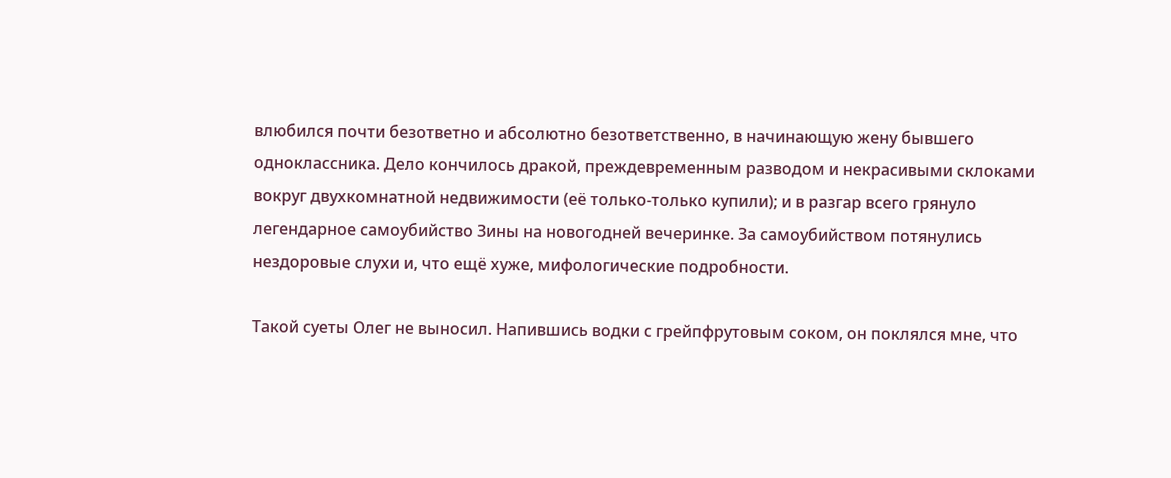влюбился почти безответно и абсолютно безответственно, в начинающую жену бывшего одноклассника. Дело кончилось дракой, преждевременным разводом и некрасивыми склоками вокруг двухкомнатной недвижимости (её только-только купили); и в разгар всего грянуло легендарное самоубийство Зины на новогодней вечеринке. За самоубийством потянулись нездоровые слухи и, что ещё хуже, мифологические подробности.

Такой суеты Олег не выносил. Напившись водки с грейпфрутовым соком, он поклялся мне, что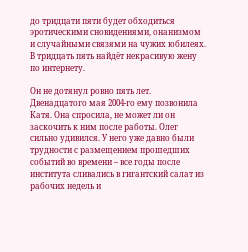до тридцати пяти будет обходиться эротическими сновидениями, онанизмом и случайными связями на чужих юбилеях. В тридцать пять найдёт некрасивую жену по интернету.

Он не дотянул ровно пять лет. Двенадцатого мая 2004-го ему позвонила Катя. Она спросила, не может ли он заскочить к ним после работы. Олег сильно удивился. У него уже давно были трудности с размещением прошедших событий во времени – все годы после института сливались в гигантский салат из рабочих недель и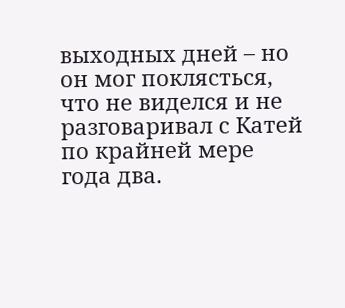выходных дней – но он мог поклясться, что не виделся и не разговаривал с Катей по крайней мере года два.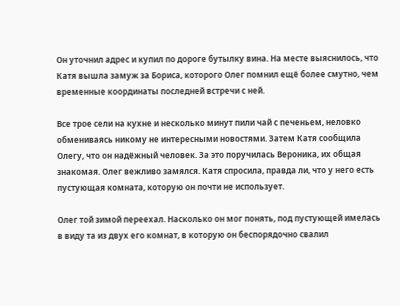Он уточнил адрес и купил по дороге бутылку вина. На месте выяснилось, что Катя вышла замуж за Бориса, которого Олег помнил ещё более смутно, чем временные координаты последней встречи с ней.

Все трое сели на кухне и несколько минут пили чай с печеньем, неловко обмениваясь никому не интересными новостями. Затем Катя сообщила Олегу, что он надёжный человек. За это поручилась Вероника, их общая знакомая. Олег вежливо замялся. Катя спросила, правда ли, что у него есть пустующая комната, которую он почти не использует.

Олег той зимой переехал. Насколько он мог понять, под пустующей имелась в виду та из двух его комнат, в которую он беспорядочно свалил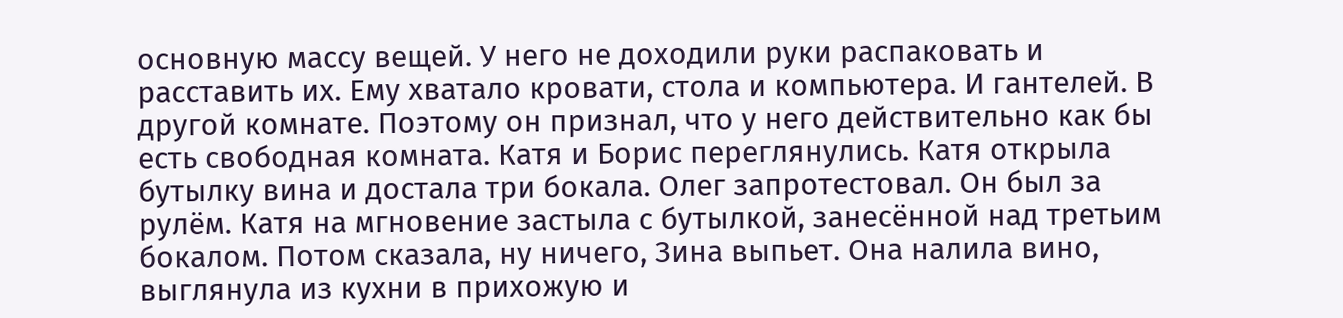основную массу вещей. У него не доходили руки распаковать и расставить их. Ему хватало кровати, стола и компьютера. И гантелей. В другой комнате. Поэтому он признал, что у него действительно как бы есть свободная комната. Катя и Борис переглянулись. Катя открыла бутылку вина и достала три бокала. Олег запротестовал. Он был за рулём. Катя на мгновение застыла с бутылкой, занесённой над третьим бокалом. Потом сказала, ну ничего, Зина выпьет. Она налила вино, выглянула из кухни в прихожую и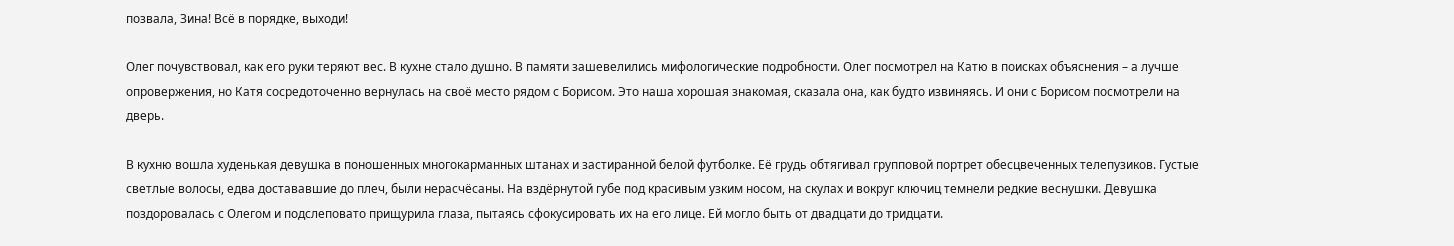позвала, Зина! Всё в порядке, выходи!

Олег почувствовал, как его руки теряют вес. В кухне стало душно. В памяти зашевелились мифологические подробности. Олег посмотрел на Катю в поисках объяснения – а лучше опровержения, но Катя сосредоточенно вернулась на своё место рядом с Борисом. Это наша хорошая знакомая, сказала она, как будто извиняясь. И они с Борисом посмотрели на дверь.

В кухню вошла худенькая девушка в поношенных многокарманных штанах и застиранной белой футболке. Её грудь обтягивал групповой портрет обесцвеченных телепузиков. Густые светлые волосы, едва достававшие до плеч, были нерасчёсаны. На вздёрнутой губе под красивым узким носом, на скулах и вокруг ключиц темнели редкие веснушки. Девушка поздоровалась с Олегом и подслеповато прищурила глаза, пытаясь сфокусировать их на его лице. Ей могло быть от двадцати до тридцати.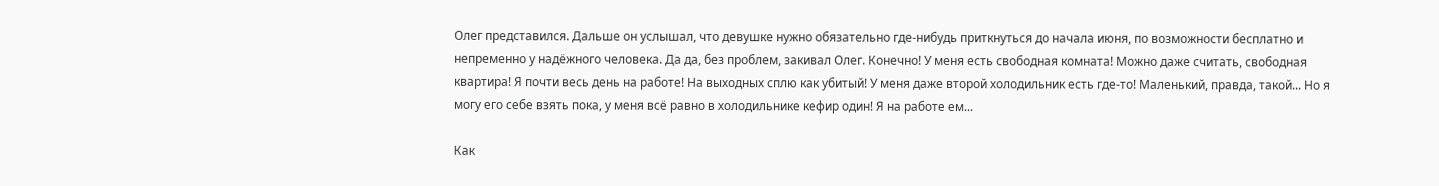Олег представился. Дальше он услышал, что девушке нужно обязательно где-нибудь приткнуться до начала июня, по возможности бесплатно и непременно у надёжного человека. Да да, без проблем, закивал Олег. Конечно! У меня есть свободная комната! Можно даже считать, свободная квартира! Я почти весь день на работе! На выходных сплю как убитый! У меня даже второй холодильник есть где-то! Маленький, правда, такой... Но я могу его себе взять пока, у меня всё равно в холодильнике кефир один! Я на работе ем...

Как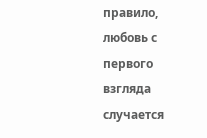правило, любовь с первого взгляда случается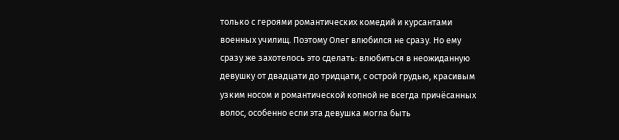только с героями романтических комедий и курсантами военных училищ. Поэтому Олег влюбился не сразу. Но ему сразу же захотелось это сделать: влюбиться в неожиданную девушку от двадцати до тридцати, с острой грудью, красивым узким носом и романтической копной не всегда причёсанных волос, особенно если эта девушка могла быть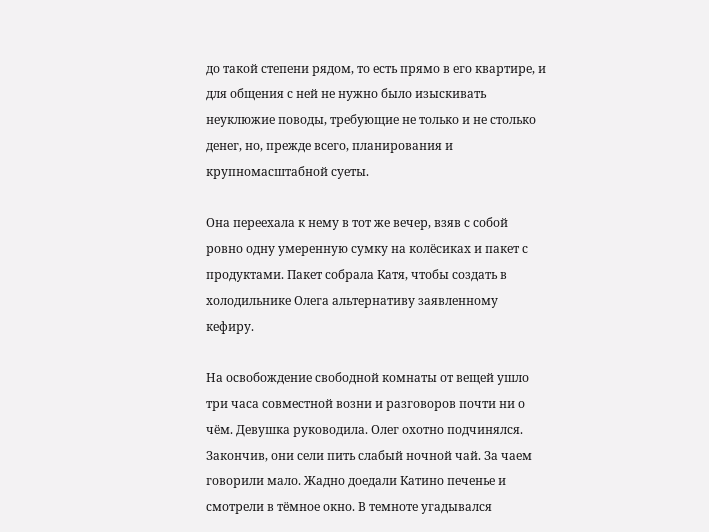до такой степени рядом, то есть прямо в его квартире, и для общения с ней не нужно было изыскивать неуклюжие поводы, требующие не только и не столько денег, но, прежде всего, планирования и крупномасштабной суеты.

Она переехала к нему в тот же вечер, взяв с собой ровно одну умеренную сумку на колёсиках и пакет с продуктами. Пакет собрала Катя, чтобы создать в холодильнике Олега альтернативу заявленному кефиру.

На освобождение свободной комнаты от вещей ушло три часа совместной возни и разговоров почти ни о чём. Девушка руководила. Олег охотно подчинялся. Закончив, они сели пить слабый ночной чай. За чаем говорили мало. Жадно доедали Катино печенье и смотрели в тёмное окно. В темноте угадывался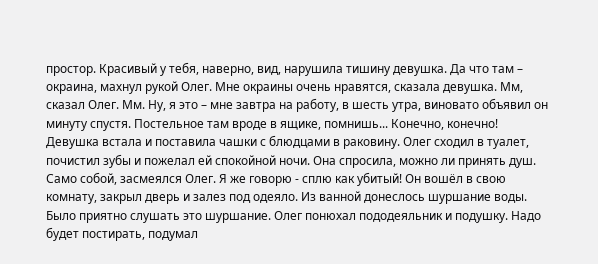простор. Красивый у тебя, наверно, вид, нарушила тишину девушка. Да что там – окраина, махнул рукой Олег. Мне окраины очень нравятся, сказала девушка. Мм, сказал Олег. Мм. Ну, я это – мне завтра на работу, в шесть утра, виновато объявил он минуту спустя. Постельное там вроде в ящике, помнишь... Конечно, конечно! Девушка встала и поставила чашки с блюдцами в раковину. Олег сходил в туалет, почистил зубы и пожелал ей спокойной ночи. Она спросила, можно ли принять душ. Само собой, засмеялся Олег. Я же говорю - сплю как убитый! Он вошёл в свою комнату, закрыл дверь и залез под одеяло. Из ванной донеслось шуршание воды. Было приятно слушать это шуршание. Олег понюхал пододеяльник и подушку. Надо будет постирать, подумал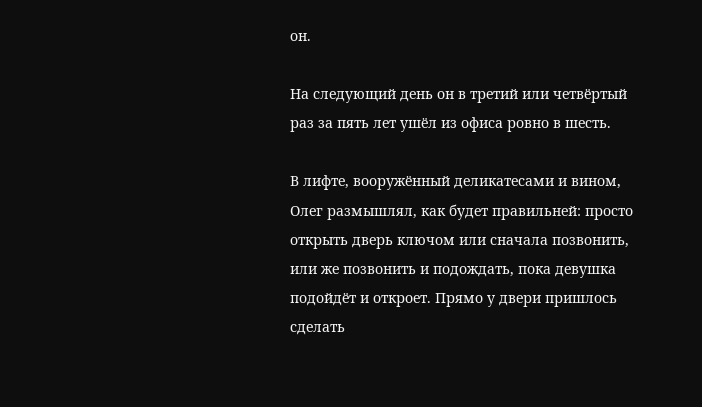он.

На следующий день он в третий или четвёртый раз за пять лет ушёл из офиса ровно в шесть.

В лифте, вооружённый деликатесами и вином, Олег размышлял, как будет правильней: просто открыть дверь ключом или сначала позвонить, или же позвонить и подождать, пока девушка подойдёт и откроет. Прямо у двери пришлось сделать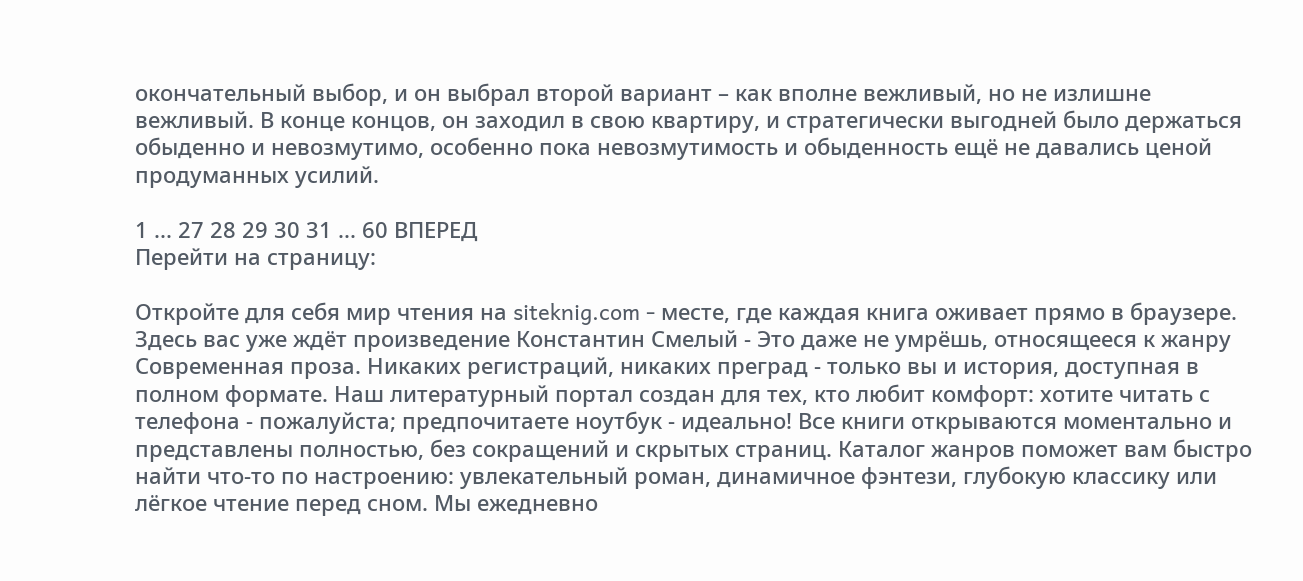окончательный выбор, и он выбрал второй вариант – как вполне вежливый, но не излишне вежливый. В конце концов, он заходил в свою квартиру, и стратегически выгодней было держаться обыденно и невозмутимо, особенно пока невозмутимость и обыденность ещё не давались ценой продуманных усилий.

1 ... 27 28 29 30 31 ... 60 ВПЕРЕД
Перейти на страницу:

Откройте для себя мир чтения на siteknig.com - месте, где каждая книга оживает прямо в браузере. Здесь вас уже ждёт произведение Константин Смелый - Это даже не умрёшь, относящееся к жанру Современная проза. Никаких регистраций, никаких преград - только вы и история, доступная в полном формате. Наш литературный портал создан для тех, кто любит комфорт: хотите читать с телефона - пожалуйста; предпочитаете ноутбук - идеально! Все книги открываются моментально и представлены полностью, без сокращений и скрытых страниц. Каталог жанров поможет вам быстро найти что-то по настроению: увлекательный роман, динамичное фэнтези, глубокую классику или лёгкое чтение перед сном. Мы ежедневно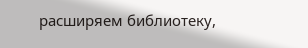расширяем библиотеку,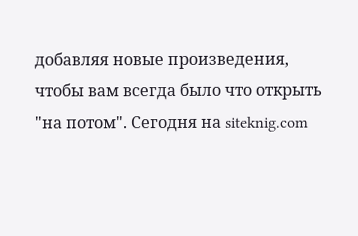добавляя новые произведения, чтобы вам всегда было что открыть "на потом". Сегодня на siteknig.com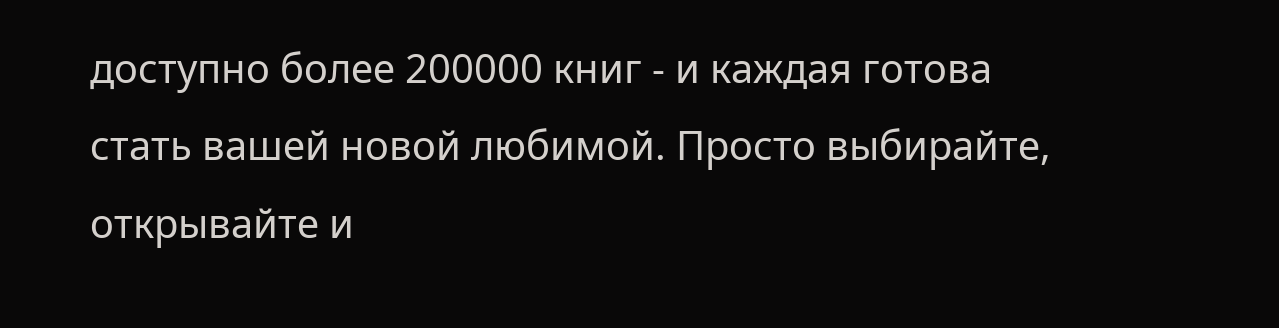доступно более 200000 книг - и каждая готова стать вашей новой любимой. Просто выбирайте, открывайте и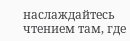наслаждайтесь чтением там, где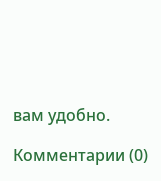вам удобно.

Комментарии (0)